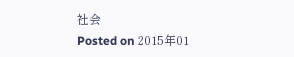社会
Posted on 2015年01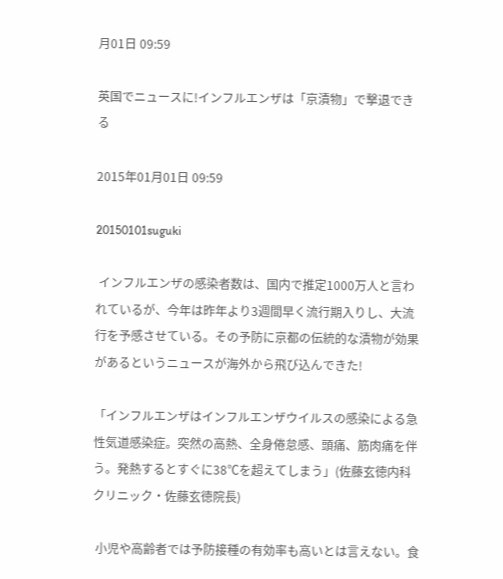月01日 09:59

英国でニュースに!インフルエンザは「京漬物」で撃退できる

2015年01月01日 09:59

20150101suguki

 インフルエンザの感染者数は、国内で推定1000万人と言われているが、今年は昨年より3週間早く流行期入りし、大流行を予感させている。その予防に京都の伝統的な漬物が効果があるというニュースが海外から飛び込んできた!

「インフルエンザはインフルエンザウイルスの感染による急性気道感染症。突然の高熱、全身倦怠感、頭痛、筋肉痛を伴う。発熱するとすぐに38℃を超えてしまう」(佐藤玄徳内科クリニック・佐藤玄徳院長)

 小児や高齢者では予防接種の有効率も高いとは言えない。食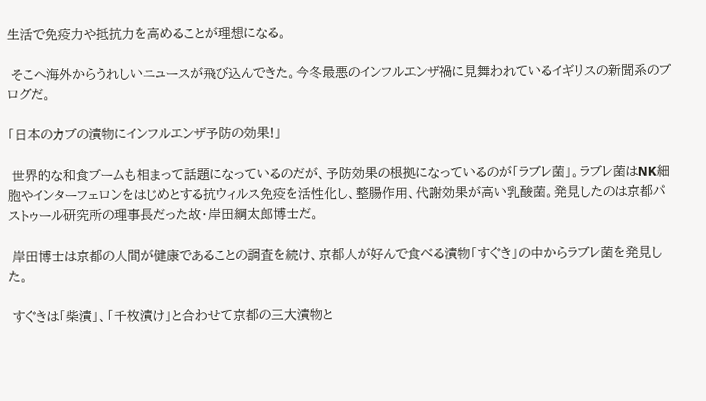生活で免疫力や抵抗力を高めることが理想になる。

 そこへ海外からうれしいニュースが飛び込んできた。今冬最悪のインフルエンザ禍に見舞われているイギリスの新聞系のブログだ。

「日本のカブの漬物にインフルエンザ予防の効果!」

 世界的な和食ブームも相まって話題になっているのだが、予防効果の根拠になっているのが「ラブレ菌」。ラブレ菌はNK細胞やインターフェロンをはじめとする抗ウィルス免疫を活性化し、整腸作用、代謝効果が高い乳酸菌。発見したのは京都パストゥール研究所の理事長だった故・岸田綱太郎博士だ。

 岸田博士は京都の人間が健康であることの調査を続け、京都人が好んで食べる漬物「すぐき」の中からラブレ菌を発見した。

 すぐきは「柴漬」、「千枚漬け」と合わせて京都の三大漬物と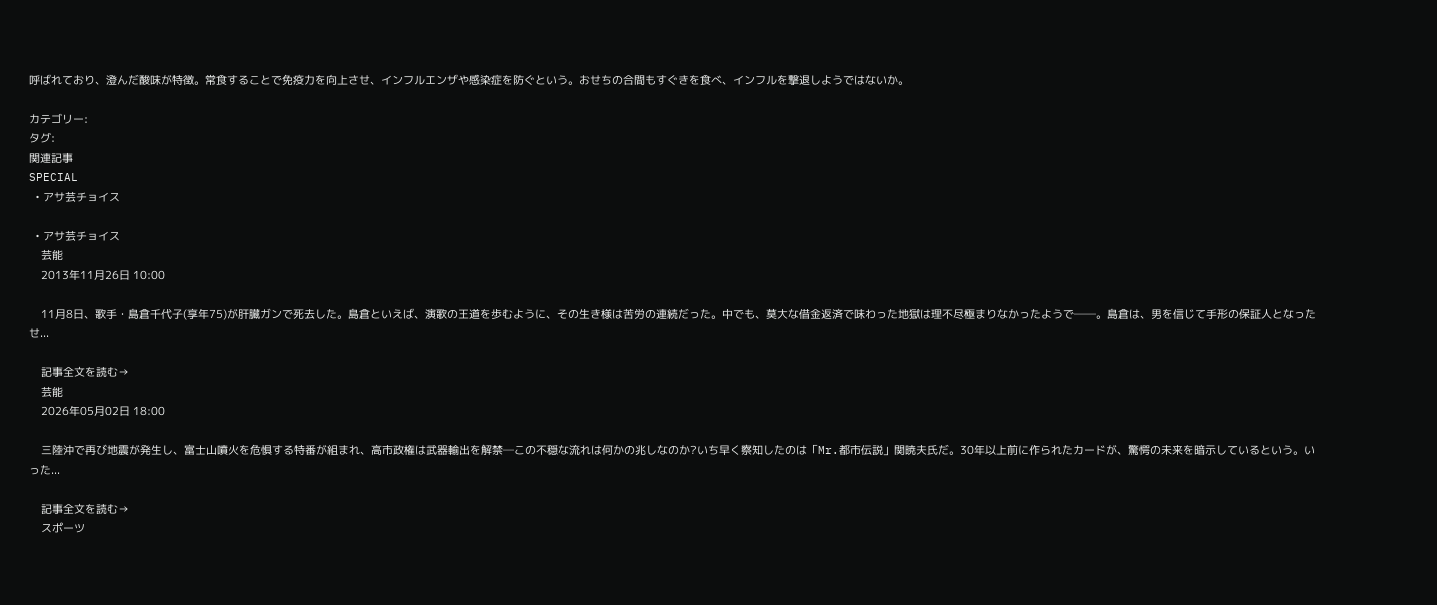呼ばれており、澄んだ酸味が特徴。常食することで免疫力を向上させ、インフルエンザや感染症を防ぐという。おせちの合間もすぐきを食べ、インフルを撃退しようではないか。

カテゴリー:
タグ:
関連記事
SPECIAL
  • アサ芸チョイス

  • アサ芸チョイス
    芸能
    2013年11月26日 10:00

    11月8日、歌手・島倉千代子(享年75)が肝臓ガンで死去した。島倉といえば、演歌の王道を歩むように、その生き様は苦労の連続だった。中でも、莫大な借金返済で味わった地獄は理不尽極まりなかったようで──。島倉は、男を信じて手形の保証人となったせ...

    記事全文を読む→
    芸能
    2026年05月02日 18:00

    三陸沖で再び地震が発生し、富士山噴火を危惧する特番が組まれ、高市政権は武器輸出を解禁─この不穏な流れは何かの兆しなのか?いち早く察知したのは「Mr.都市伝説」関暁夫氏だ。30年以上前に作られたカードが、驚愕の未来を暗示しているという。いった...

    記事全文を読む→
    スポーツ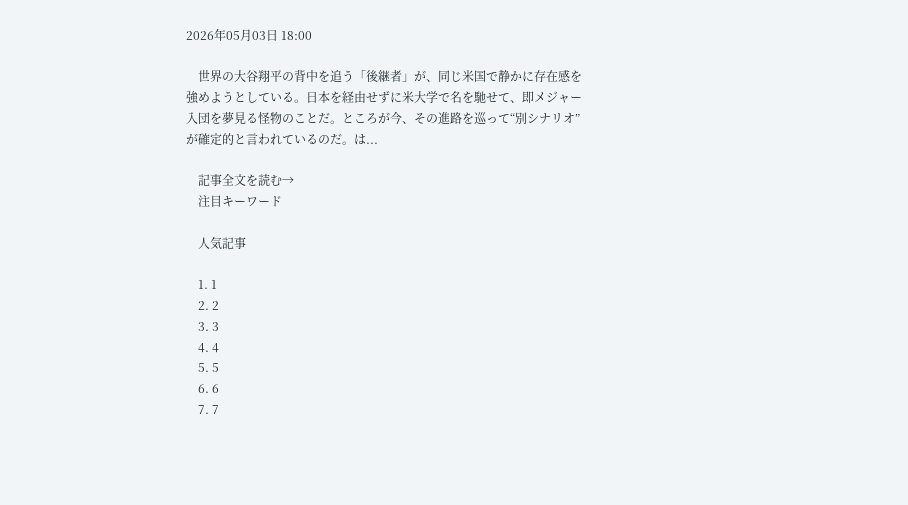2026年05月03日 18:00

    世界の大谷翔平の背中を追う「後継者」が、同じ米国で静かに存在感を強めようとしている。日本を経由せずに米大学で名を馳せて、即メジャー入団を夢見る怪物のことだ。ところが今、その進路を巡って“別シナリオ”が確定的と言われているのだ。は...

    記事全文を読む→
    注目キーワード

    人気記事

    1. 1
    2. 2
    3. 3
    4. 4
    5. 5
    6. 6
    7. 7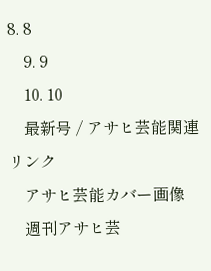8. 8
    9. 9
    10. 10
    最新号 / アサヒ芸能関連リンク
    アサヒ芸能カバー画像
    週刊アサヒ芸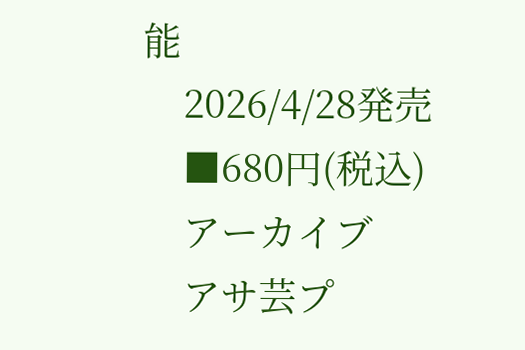能
    2026/4/28発売
    ■680円(税込)
    アーカイブ
    アサ芸プ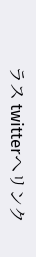ラス twitterへリンク